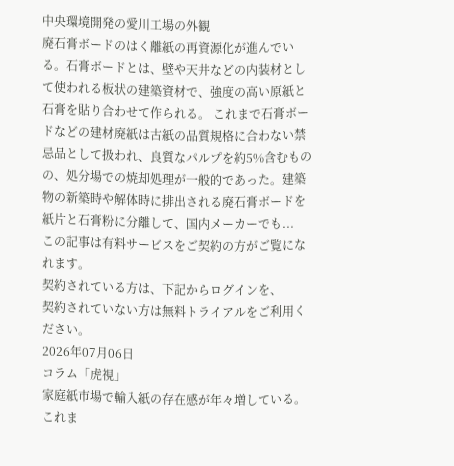中央環境開発の愛川工場の外観
廃石膏ボードのはく離紙の再資源化が進んでいる。石膏ボードとは、壁や天井などの内装材として使われる板状の建築資材で、強度の高い原紙と石膏を貼り合わせて作られる。 これまで石膏ボードなどの建材廃紙は古紙の品質規格に合わない禁忌品として扱われ、良質なパルプを約5%含むものの、処分場での焼却処理が一般的であった。建築物の新築時や解体時に排出される廃石膏ボードを紙片と石膏粉に分離して、国内メーカーでも...
この記事は有料サービスをご契約の方がご覧になれます。
契約されている方は、下記からログインを、
契約されていない方は無料トライアルをご利用ください。
2026年07月06日
コラム「虎視」
家庭紙市場で輸入紙の存在感が年々増している。これま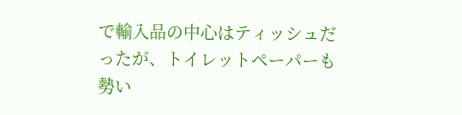で輸入品の中心はティッシュだったが、トイレットペーパーも勢い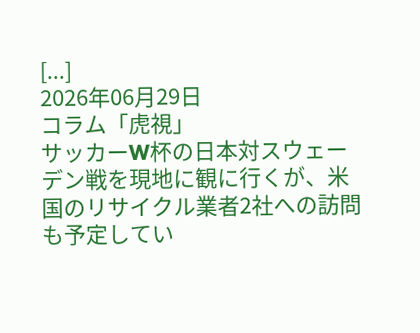[...]
2026年06月29日
コラム「虎視」
サッカーW杯の日本対スウェーデン戦を現地に観に行くが、米国のリサイクル業者2社への訪問も予定してい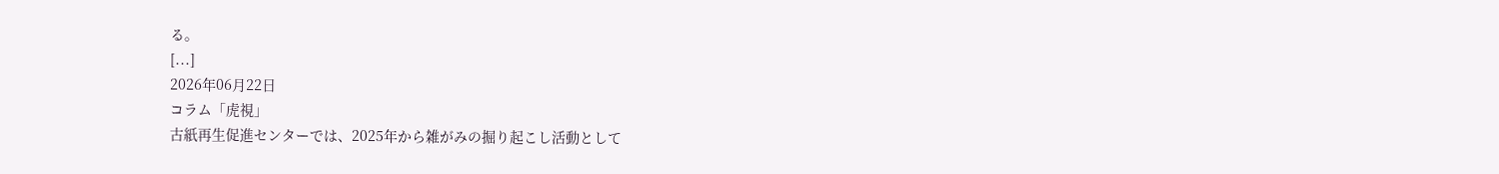る。
[...]
2026年06月22日
コラム「虎視」
古紙再生促進センターでは、2025年から雑がみの掘り起こし活動として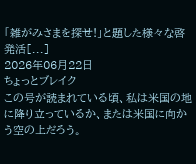「雑がみさまを探せ!」と題した様々な啓発活[...]
2026年06月22日
ちょっとブレイク
この号が読まれている頃、私は米国の地に降り立っているか、または米国に向かう空の上だろう。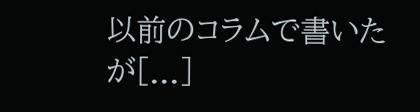以前のコラムで書いたが[...]